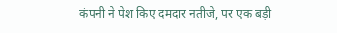कंपनी ने पेश किए दमदार नतीजे, पर एक बड़ी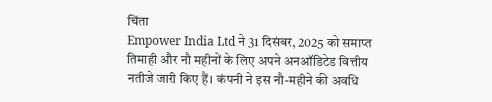चिंता
Empower India Ltd ने 31 दिसंबर, 2025 को समाप्त तिमाही और नौ महीनों के लिए अपने अनऑडिटेड वित्तीय नतीजे जारी किए हैं। कंपनी ने इस नौ-महीने की अवधि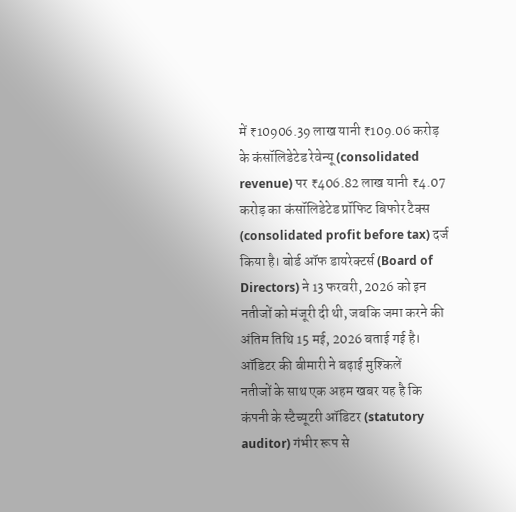में ₹10906.39 लाख यानी ₹109.06 करोड़ के कंसॉलिडेटेड रेवेन्यू (consolidated revenue) पर ₹406.82 लाख यानी ₹4.07 करोड़ का कंसॉलिडेटेड प्रॉफिट बिफोर टैक्स (consolidated profit before tax) दर्ज किया है। बोर्ड ऑफ डायरेक्टर्स (Board of Directors) ने 13 फरवरी, 2026 को इन नतीजों को मंजूरी दी थी, जबकि जमा करने की अंतिम तिथि 15 मई, 2026 बताई गई है।
ऑडिटर की बीमारी ने बढ़ाई मुश्किलें
नतीजों के साथ एक अहम खबर यह है कि कंपनी के स्टैच्यूटरी ऑडिटर (statutory auditor) गंभीर रूप से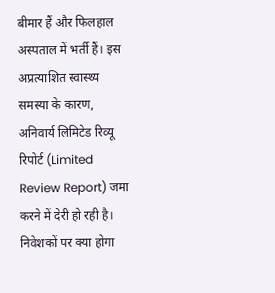बीमार हैं और फिलहाल अस्पताल में भर्ती हैं। इस अप्रत्याशित स्वास्थ्य समस्या के कारण, अनिवार्य लिमिटेड रिव्यू रिपोर्ट (Limited Review Report) जमा करने में देरी हो रही है।
निवेशकों पर क्या होगा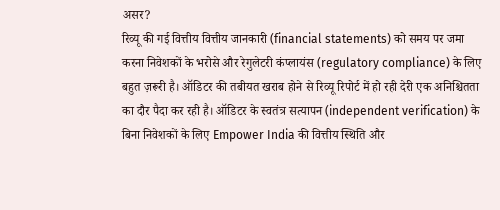असर?
रिव्यू की गई वित्तीय वित्तीय जानकारी (financial statements) को समय पर जमा करना निवेशकों के भरोसे और रेगुलेटरी कंप्लायंस (regulatory compliance) के लिए बहुत ज़रूरी है। ऑडिटर की तबीयत खराब होने से रिव्यू रिपोर्ट में हो रही देरी एक अनिश्चितता का दौर पैदा कर रही है। ऑडिटर के स्वतंत्र सत्यापन (independent verification) के बिना निवेशकों के लिए Empower India की वित्तीय स्थिति और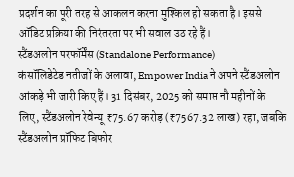प्रदर्शन का पूरी तरह से आकलन करना मुश्किल हो सकता है। इससे ऑडिट प्रक्रिया की निरंतरता पर भी सवाल उठ रहे हैं।
स्टैंडअलोन परफॉर्मेंस (Standalone Performance)
कंसॉलिडेटेड नतीजों के अलावा, Empower India ने अपने स्टैंडअलोन आंकड़े भी जारी किए हैं। 31 दिसंबर, 2025 को समाप्त नौ महीनों के लिए, स्टैंडअलोन रेवेन्यू ₹75.67 करोड़ (₹7567.32 लाख) रहा, जबकि स्टैंडअलोन प्रॉफिट बिफोर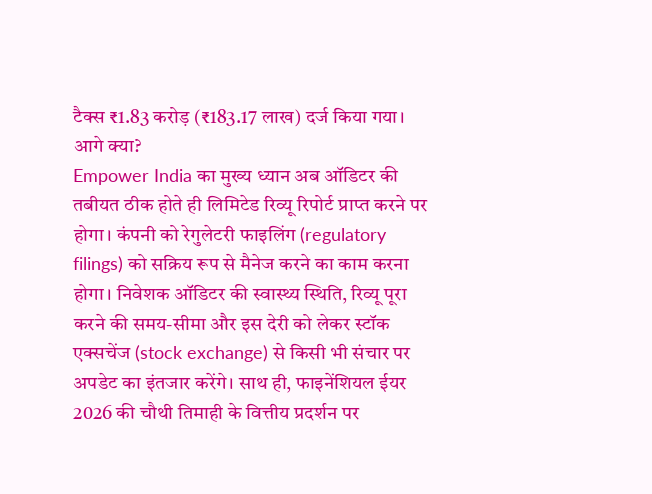टैक्स ₹1.83 करोड़ (₹183.17 लाख) दर्ज किया गया।
आगे क्या?
Empower India का मुख्य ध्यान अब ऑडिटर की तबीयत ठीक होते ही लिमिटेड रिव्यू रिपोर्ट प्राप्त करने पर होगा। कंपनी को रेगुलेटरी फाइलिंग (regulatory filings) को सक्रिय रूप से मैनेज करने का काम करना होगा। निवेशक ऑडिटर की स्वास्थ्य स्थिति, रिव्यू पूरा करने की समय-सीमा और इस देरी को लेकर स्टॉक एक्सचेंज (stock exchange) से किसी भी संचार पर अपडेट का इंतजार करेंगे। साथ ही, फाइनेंशियल ईयर 2026 की चौथी तिमाही के वित्तीय प्रदर्शन पर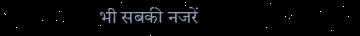भी सबकी नजरें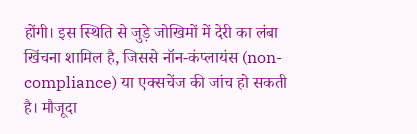होंगी। इस स्थिति से जुड़े जोखिमों में देरी का लंबा खिंचना शामिल है, जिससे नॉन-कंप्लायंस (non-compliance) या एक्सचेंज की जांच हो सकती है। मौजूदा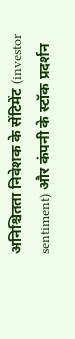अनिश्चितता निवेशक के सेंटिमेंट (investor sentiment) और कंपनी के स्टॉक प्रदर्शन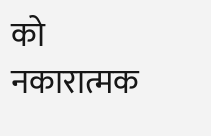को नकारात्मक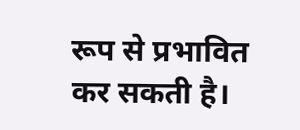रूप से प्रभावित कर सकती है।